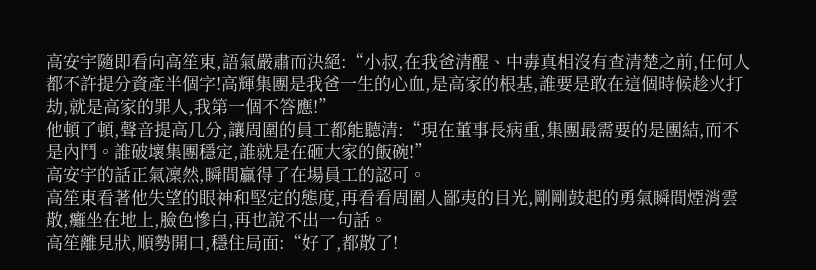高安宇隨即看向高笙東,語氣嚴肅而決絕:“小叔,在我爸清醒、中毒真相沒有查清楚之前,任何人都不許提分資產半個字!高輝集團是我爸一生的心血,是高家的根基,誰要是敢在這個時候趁火打劫,就是高家的罪人,我第一個不答應!”
他頓了頓,聲音提高几分,讓周圍的員工都能聽清:“現在董事長病重,集團最需要的是團結,而不是內鬥。誰破壞集團穩定,誰就是在砸大家的飯碗!”
高安宇的話正氣凜然,瞬間贏得了在場員工的認可。
高笙東看著他失望的眼神和堅定的態度,再看看周圍人鄙夷的目光,剛剛鼓起的勇氣瞬間煙消雲散,癱坐在地上,臉色慘白,再也說不出一句話。
高笙離見狀,順勢開口,穩住局面:“好了,都散了!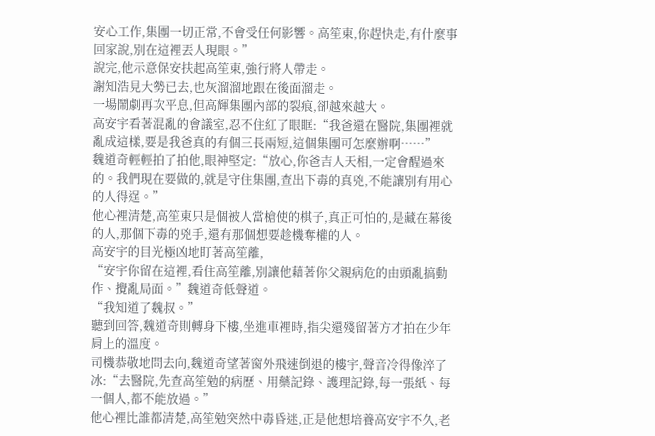安心工作,集團一切正常,不會受任何影響。高笙東,你趕快走,有什麼事回家說,別在這裡丟人現眼。”
說完,他示意保安扶起高笙東,強行將人帶走。
謝知浩見大勢已去,也灰溜溜地跟在後面溜走。
一場鬧劇再次平息,但高輝集團內部的裂痕,卻越來越大。
高安宇看著混亂的會議室,忍不住紅了眼眶:“我爸還在醫院,集團裡就亂成這樣,要是我爸真的有個三長兩短,這個集團可怎麼辦啊……”
魏道奇輕輕拍了拍他,眼神堅定:“放心,你爸吉人天相,一定會醒過來的。我們現在要做的,就是守住集團,查出下毒的真兇,不能讓別有用心的人得逞。”
他心裡清楚,高笙東只是個被人當槍使的棋子,真正可怕的,是藏在幕後的人,那個下毒的兇手,還有那個想要趁機奪權的人。
高安宇的目光極凶地盯著高笙離,
“安宇你留在這裡,看住高笙離,別讓他藉著你父親病危的由頭亂搞動作、攪亂局面。”魏道奇低聲道。
“我知道了魏叔。”
聽到回答,魏道奇則轉身下樓,坐進車裡時,指尖還殘留著方才拍在少年肩上的溫度。
司機恭敬地問去向,魏道奇望著窗外飛速倒退的樓宇,聲音冷得像淬了冰:“去醫院,先查高笙勉的病歷、用藥記錄、護理記錄,每一張紙、每一個人,都不能放過。”
他心裡比誰都清楚,高笙勉突然中毒昏迷,正是他想培養高安宇不久,老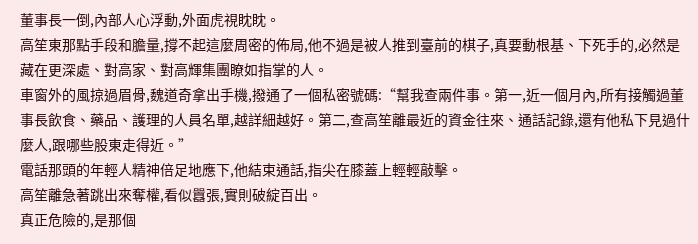董事長一倒,內部人心浮動,外面虎視眈眈。
高笙東那點手段和膽量,撐不起這麼周密的佈局,他不過是被人推到臺前的棋子,真要動根基、下死手的,必然是藏在更深處、對高家、對高輝集團瞭如指掌的人。
車窗外的風掠過眉骨,魏道奇拿出手機,撥通了一個私密號碼:“幫我查兩件事。第一,近一個月內,所有接觸過董事長飲食、藥品、護理的人員名單,越詳細越好。第二,查高笙離最近的資金往來、通話記錄,還有他私下見過什麼人,跟哪些股東走得近。”
電話那頭的年輕人精神倍足地應下,他結束通話,指尖在膝蓋上輕輕敲擊。
高笙離急著跳出來奪權,看似囂張,實則破綻百出。
真正危險的,是那個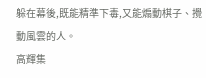躲在幕後,既能精準下毒,又能煽動棋子、攪動風雲的人。
高輝集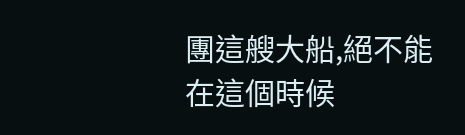團這艘大船,絕不能在這個時候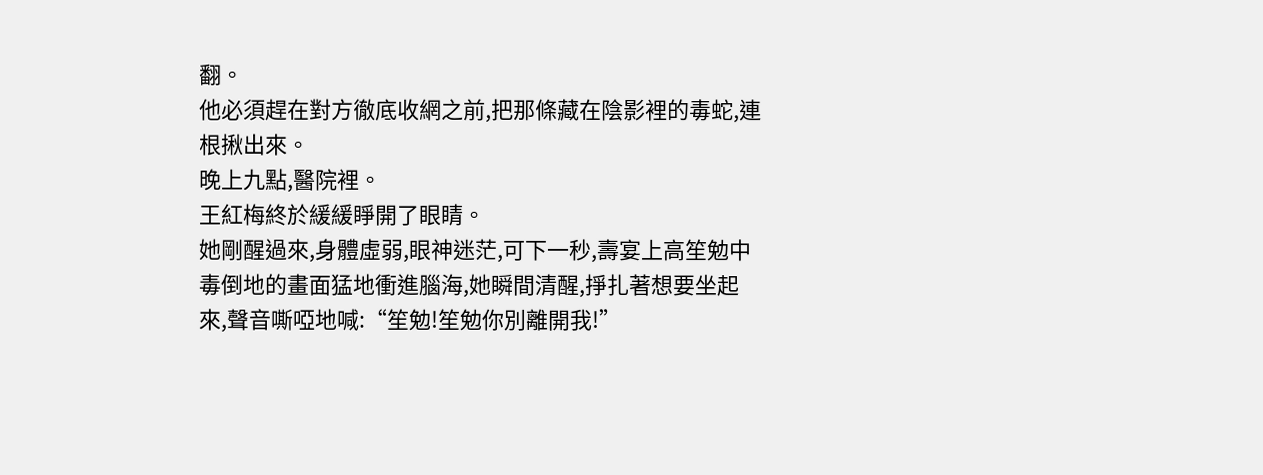翻。
他必須趕在對方徹底收網之前,把那條藏在陰影裡的毒蛇,連根揪出來。
晚上九點,醫院裡。
王紅梅終於緩緩睜開了眼睛。
她剛醒過來,身體虛弱,眼神迷茫,可下一秒,壽宴上高笙勉中毒倒地的畫面猛地衝進腦海,她瞬間清醒,掙扎著想要坐起來,聲音嘶啞地喊:“笙勉!笙勉你別離開我!”